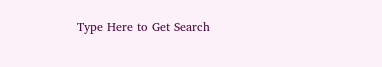Type Here to Get Search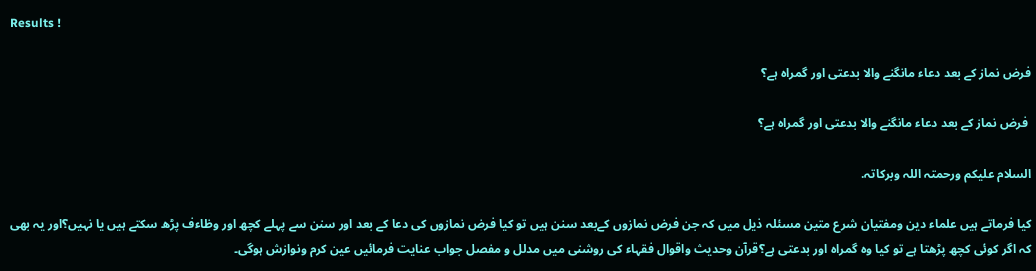Results !

فرض نماز کے بعد دعاء مانگنے والا بدعتی اور گمراہ ہے؟

 فرض نماز کے بعد دعاء مانگنے والا بدعتی اور گمراہ ہے؟

السلام عليكم ورحمتہ اللہ وبرکاتہ.

کیا فرماتے ہیں علماء دین ومفتیان شرع متین مسئلہ ذیل میں کہ جن فرض نمازوں کےبعد سنن ہیں تو کیا فرض نمازوں کی دعا کے بعد اور سنن سے پہلے کچھ اور وظاءف پڑھ سکتے ہیں یا نہیں؟اور یہ بھی کہ اگر کوئی کچھ پڑھتا ہے تو کیا وہ گمراہ اور بدعتی ہے؟قرآن وحدیث واقوال فقہاء کی روشنی میں مدلل و مفصل جواب عنایت فرمائیں عین کرم ونوازش ہوگی۔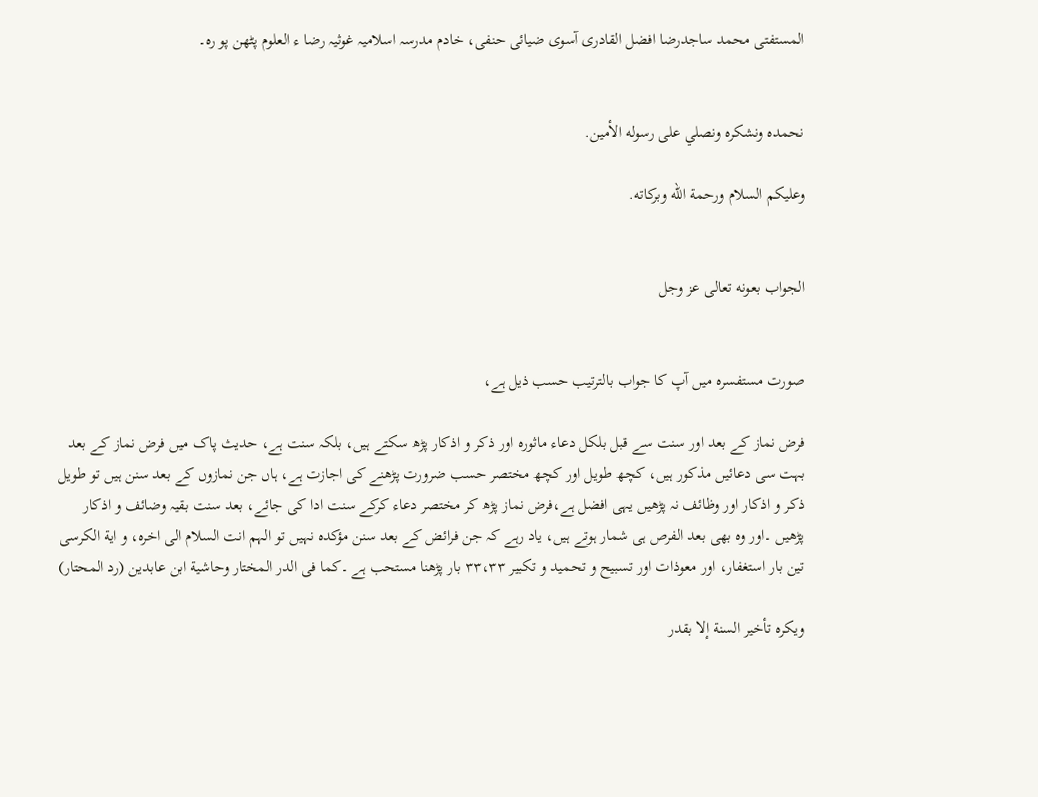المستفتی محمد ساجدرضا افضل القادری آسوی ضیائی حنفی، خادم مدرسہ اسلامیہ غوثیہ رضا ء العلوم پٹھن پو رہ۔


نحمده ونشكره ونصلي على رسوله الأمين.

وعليكم السلام ورحمة الله وبركاته.


الجواب بعونه تعالى عز وجل


صورت مستفسره میں آپ کا جواب بالترتیب حسب ذیل ہے،

فرض نماز کے بعد اور سنت سے قبل بلکل دعاء ماثورہ اور ذکر و اذکار پڑھ سکتے ہیں، بلکہ سنت ہے، حدیث پاک میں فرض نماز کے بعد بہت سی دعائیں مذکور ہیں، کچھ طویل اور کچھ مختصر حسب ضرورت پڑھنے کی اجازت ہے، ہاں جن نمازوں کے بعد سنن ہیں تو طویل ذکر و اذکار اور وظائف نہ پڑھیں یہی افضل ہے،فرض نماز پڑھ کر مختصر دعاء کرکے سنت ادا کی جائے، بعد سنت بقیہ وضائف و اذکار پڑھیں ۔اور وہ بھی بعد الفرص ہی شمار ہوتے ہیں، یاد رہے کہ جن فرائض کے بعد سنن مؤکدہ نہیں تو الہم انت السلام الی اخرہ، و ایة الکرسی تین بار استغفار، اور معوذات اور تسبیح و تحمید و تکبیر ٣٣،٣٣ بار پڑھنا مستحب ہے ۔کما فی الدر المختار وحاشية ابن عابدين (رد المحتار)

ويكره تأخير السنة إلا بقدر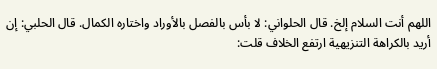اللهم أنت السلام إلخ. قال الحلواني: لا بأس بالفصل بالأوراد واختاره الكمال. قال الحلبي: إن أريد بالكراهة التنزيهية ارتفع الخلاف قلت: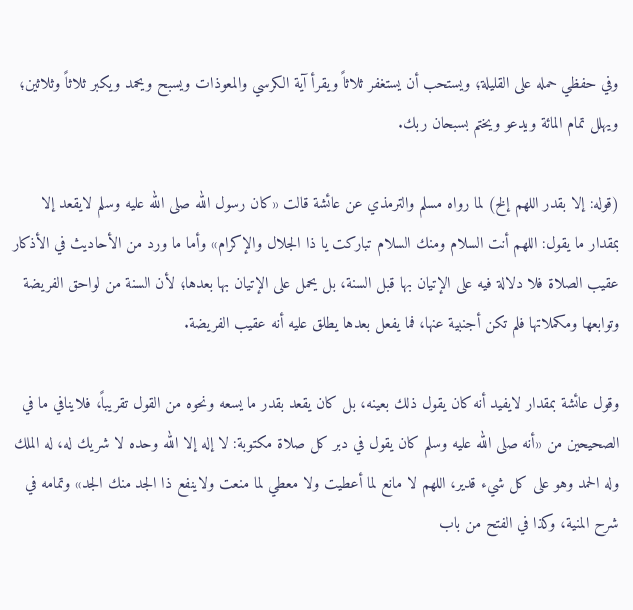وفي حفظي حمله على القليلة؛ ويستحب أن يستغفر ثلاثاً ويقرأ آية الكرسي والمعوذات ويسبح ويحمد ويكبر ثلاثاً وثلاثين؛ ويهلل تمام المائة ويدعو ويختم بسبحان ربك.

(قوله: إلا بقدر اللهم إلخ) لما رواه مسلم والترمذي عن عائشة قالت «كان رسول الله صلى الله عليه وسلم لايقعد إلا بمقدار ما يقول: اللهم أنت السلام ومنك السلام تباركت يا ذا الجلال والإكرام» وأما ما ورد من الأحاديث في الأذكار عقيب الصلاة فلا دلالة فيه على الإتيان بها قبل السنة، بل يحمل على الإتيان بها بعدها؛ لأن السنة من لواحق الفريضة وتوابعها ومكملاتها فلم تكن أجنبية عنها، فما يفعل بعدها يطلق عليه أنه عقيب الفريضة.

وقول عائشة بمقدار لايفيد أنه كان يقول ذلك بعينه، بل كان يقعد بقدر ما يسعه ونحوه من القول تقريباً، فلاينافي ما في الصحيحين من «أنه صلى الله عليه وسلم كان يقول في دبر كل صلاة مكتوبة: لا إله إلا الله وحده لا شريك له، له الملك وله الحمد وهو على كل شيء قدير، اللهم لا مانع لما أعطيت ولا معطي لما منعت ولاينفع ذا الجد منك الجد» وتمامه في شرح المنية، وكذا في الفتح من باب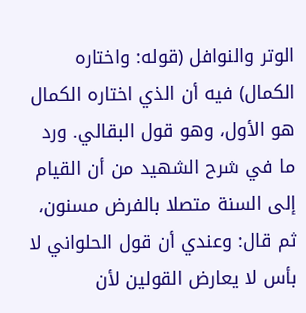الوتر والنوافل (قوله: واختاره الكمال) فيه أن الذي اختاره الكمال هو الأول، وهو قول البقالي. ورد ما في شرح الشهيد من أن القيام إلى السنة متصلا بالفرض مسنون، ثم قال: وعندي أن قول الحلواني لا بأس لا يعارض القولين لأن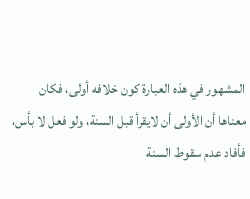المشهور في هذه العبارة كون خلافه أولى، فكان معناها أن الأولى أن لايقرأ قبل السنة، ولو فعل لا بأس، فأفاد عدم سقوط السنة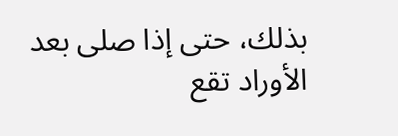بذلك، حتى إذا صلى بعد الأوراد تقع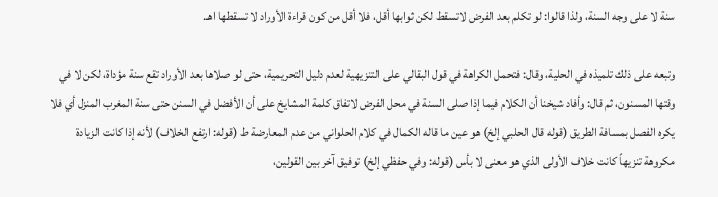سنة لا على وجه السنة، ولذا قالوا: لو تكلم بعد الفرض لاتسقط لكن ثوابها أقل، فلا أقل من كون قراءة الأوراد لا تسقطها اهـ.

وتبعه على ذلك تلميذه في الحلية، وقال: فتحمل الكراهة في قول البقالي على التنزيهية لعدم دليل التحريمية، حتى لو صلاها بعد الأوراد تقع سنة مؤداة، لكن لا في وقتها المسنون، ثم قال: وأفاد شيخنا أن الكلام فيما إذا صلى السنة في محل الفرض لاتفاق كلمة المشايخ على أن الأفضل في السنن حتى سنة المغرب المنزل أي فلا يكره الفصل بمسافة الطريق (قوله قال الحلبي إلخ) هو عين ما قاله الكمال في كلام الحلواني من عدم المعارضة ط (قوله: ارتفع الخلاف) لأنه إذا كانت الزيادة مكروهة تنزيهاً كانت خلاف الأولى الذي هو معنى لا بأس (قوله: وفي حفظي إلخ) توفيق آخر بين القولين،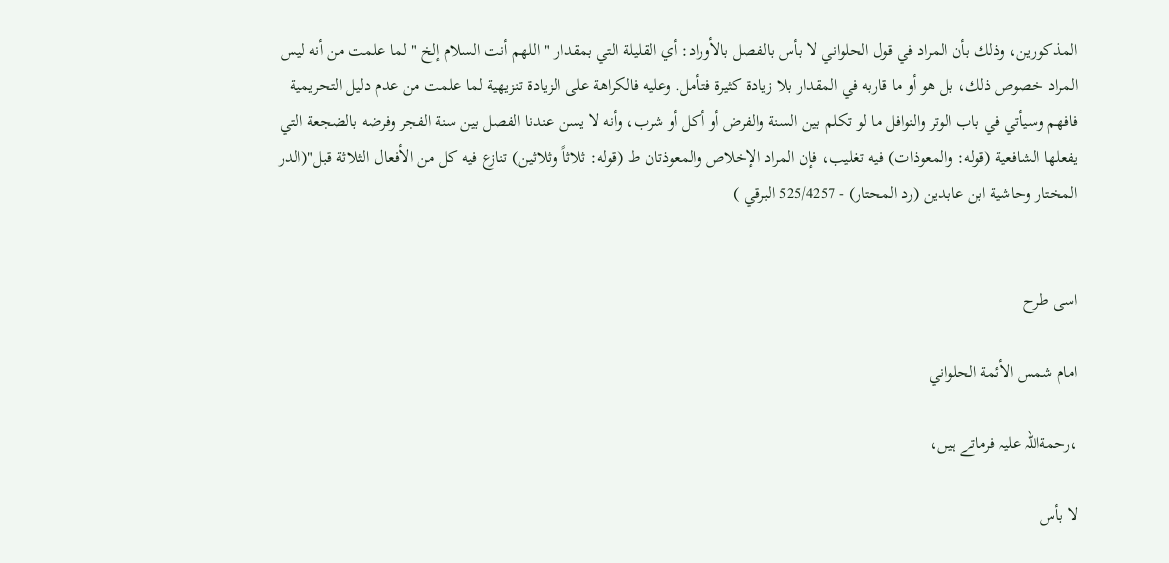المذكورين، وذلك بأن المراد في قول الحلواني لا بأس بالفصل بالأوراد: أي القليلة التي بمقدار " اللهم أنت السلام إلخ " لما علمت من أنه ليس المراد خصوص ذلك، بل هو أو ما قاربه في المقدار بلا زيادة كثيرة فتأمل. وعليه فالكراهة على الزيادة تنزيهية لما علمت من عدم دليل التحريمية فافهم وسيأتي في باب الوتر والنوافل ما لو تكلم بين السنة والفرض أو أكل أو شرب، وأنه لا يسن عندنا الفصل بين سنة الفجر وفرضه بالضجعة التي يفعلها الشافعية (قوله: والمعوذات) فيه تغليب، فإن المراد الإخلاص والمعوذتان ط (قوله: ثلاثاً وثلاثين) تنازع فيه كل من الأفعال الثلاثة قبل"(الدر المختار وحاشية ابن عابدين (رد المحتار) - 525/4257 البرقي )


اسی طرح

امام شمس الأئمة الحلواني

،رحمةاللہ علیہ فرماتے ہیں،

لا بأس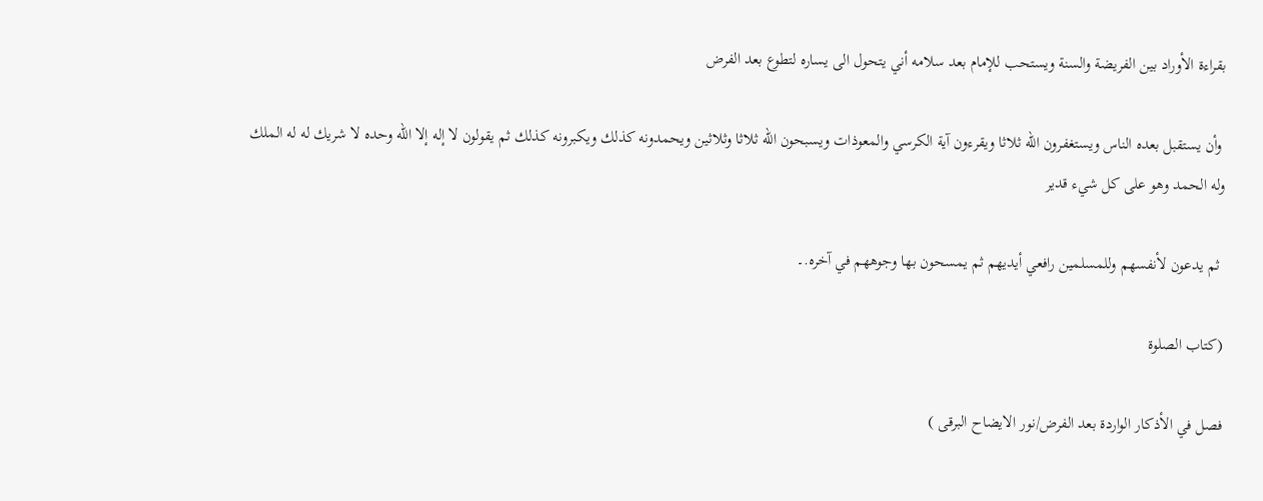بقراءة الأوراد بين الفريضة والسنة ويستحب للإمام بعد سلامه أني يتحول الى يساره لتطوع بعد الفرض

 وأن يستقبل بعده الناس ويستغفرون الله ثلاثا ويقرءون آية الكرسي والمعوذات ويسبحون الله ثلاثا وثلاثين ويحمدونه كذلك ويكبرونه كذلك ثم يقولون لا إله إلا الله وحده لا شريك له له الملك وله الحمد وهو على كل شيء قدير

 ثم يدعون لأنفسهم وللمسلمين رافعي أيديهم ثم يمسحون بها وجوههم في آخره.۔

(کتاب الصلوۃ

فصل في الأذكار الواردة بعد الفرض/نور الایضاح البرقی )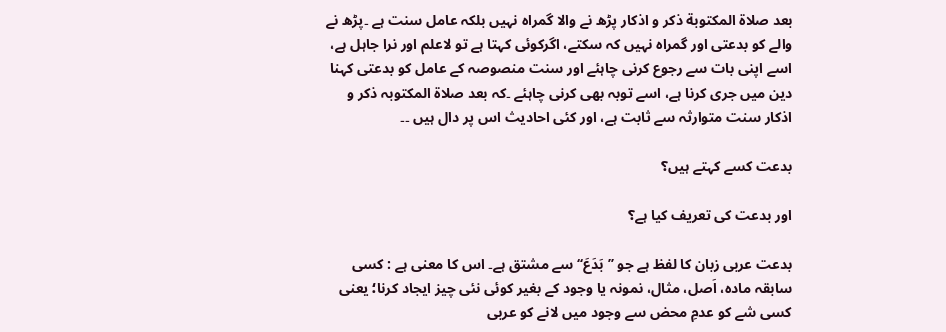بعد صلاة المکتوبة ذکر و اذکار پڑھ نے والا گمراہ نہیں بلکہ عامل سنت ہے ۔پڑھ نے والے کو بدعتی اور گمراہ نہیں کہ سکتے، اگرکوئی کہتا ہے تو لاعلم اور نرا جاہل ہے، اسے اپنی بات سے رجوع کرنی چاہئے اور سنت منصوصہ کے عامل کو بدعتی کہنا دین میں جری کرنا ہے، اسے توبہ بھی کرنی چاہئے ۔کہ بعد صلاة المکتوبہ ذکر و اذکار سنت متوارثہ سے ثابت ہے، اور کئی احادیث اس پر دال ہیں ۔۔

بدعت کسے کہتے ہیں؟

اور بدعت کی تعریف کیا ہے؟

بدعت عربی زبان کا لفظ ہے جو ’’بَدَعَ‘‘ سے مشتق ہے۔ اس کا معنی ہے : کسی سابقہ مادہ، اَصل، مثال، نمونہ یا وجود کے بغیر کوئی نئی چیز ایجاد کرنا؛ یعنی کسی شے کو عدمِ محض سے وجود میں لانے کو عربی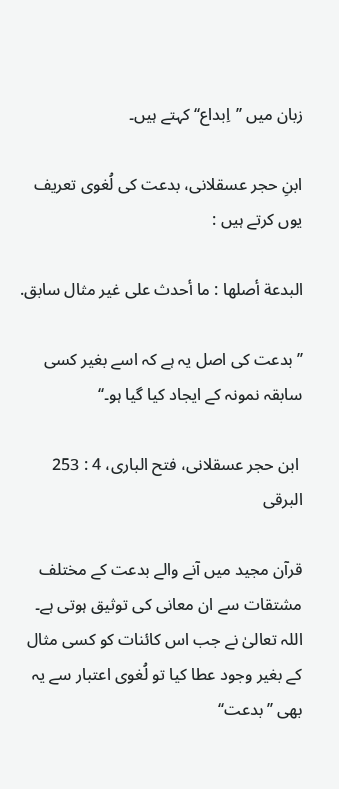زبان میں ’’اِبداع‘‘ کہتے ہیں۔

ابنِ حجر عسقلانی، بدعت کی لُغوی تعریف یوں کرتے ہیں :

البدعة أصلها : ما أحدث علی غير مثال سابق.

’’بدعت کی اصل یہ ہے کہ اسے بغیر کسی سابقہ نمونہ کے ایجاد کیا گیا ہو۔‘‘

 ابن حجر عسقلانی، فتح الباری، 4 : 253 البرقی

قرآن مجید میں آنے والے بدعت کے مختلف مشتقات سے ان معانی کی توثیق ہوتی ہے۔ اللہ تعالیٰ نے جب اس کائنات کو کسی مثال کے بغیر وجود عطا کیا تو لُغوی اعتبار سے یہ بھی ’’بدعت‘‘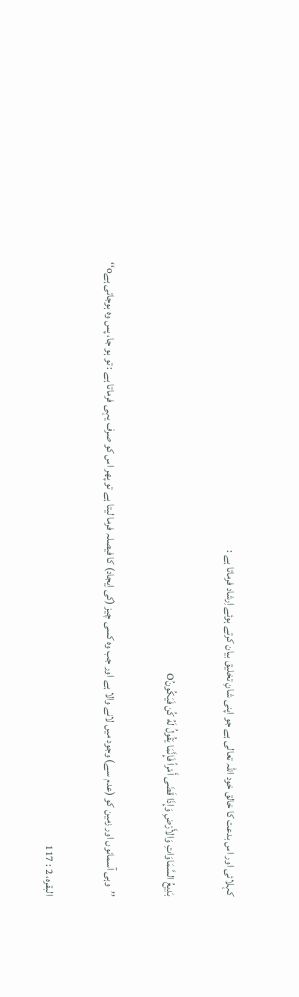کہلائی اور اس بدعت کا خالق خود اللہ تعالی ہے جو اپنی شانِ تخلیق بیان کرتے ہوئے اِرشاد فرماتا ہے :

بَدِيعُ السَّمَاوَاتِ وَالأَرْضِ وَإِذَا قَضَى أَمْراً فَإِنَّمَا يَقُولُ لَهُ كُن فَيَكُونُO

’’وہی آسمانوں اور زمین کو (عدم سے) وجود میں لانے والا ہے اور جب وہ کسی چیز (کی اِیجاد) کا فیصلہ فرما لیتا ہے تو پھر اس کو صرف یہی فرماتا ہے : تو ہو جا، پس وہ ہوجاتی ہےo‘‘

البقره، 2 : 117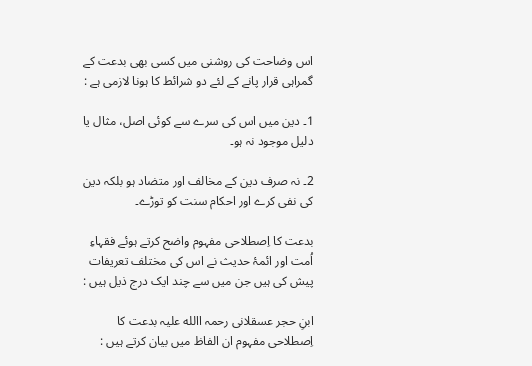اس وضاحت کی روشنی میں کسی بھی بدعت کے گمراہی قرار پانے کے لئے دو شرائط کا ہونا لازمی ہے :

1۔ دین میں اس کی سرے سے کوئی اصل، مثال یا دلیل موجود نہ ہو۔

2۔ نہ صرف دین کے مخالف اور متضاد ہو بلکہ دین کی نفی کرے اور احکام سنت کو توڑے۔

بدعت کا اِصطلاحی مفہوم واضح کرتے ہوئے فقہاءِ اُمت اور ائمۂ حدیث نے اس کی مختلف تعریفات پیش کی ہیں جن میں سے چند ایک درج ذیل ہیں :

ابنِ حجر عسقلانی رحمہ االله علیہ بدعت کا اِصطلاحی مفہوم ان الفاظ میں بیان کرتے ہیں :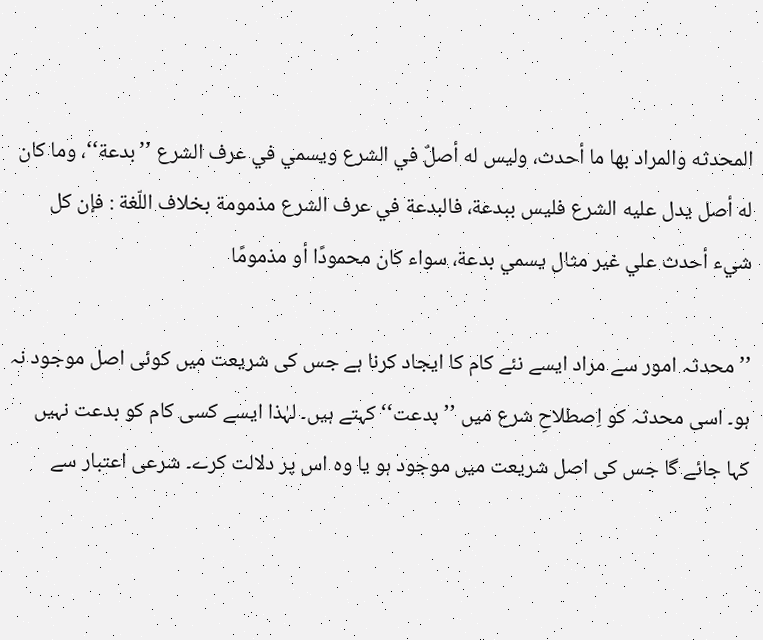المحدثه والمراد بها ما أحدث، وليس له أصلٌ في الشرع ويسمي في عرف الشرع ’’بدعة‘‘، وما کان له أصل يدل عليه الشرع فليس ببدعة، فالبدعة في عرف الشرع مذمومة بخلاف اللّغة : فإن کل شيء أحدث علي غير مثال يسمي بدعة، سواء کان محمودًا أو مذمومًا

’’محدثہ امور سے مراد ایسے نئے کام کا ایجاد کرنا ہے جس کی شریعت میں کوئی اصل موجود نہ ہو۔ اسی محدثہ کو اِصطلاحِ شرع میں ’’بدعت‘‘ کہتے ہیں۔ لہٰذا ایسے کسی کام کو بدعت نہیں کہا جائے گا جس کی اصل شریعت میں موجود ہو یا وہ اس پر دلالت کرے۔ شرعی اعتبار سے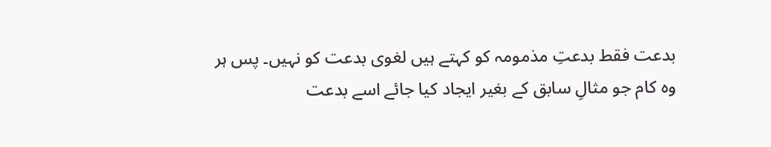بدعت فقط بدعتِ مذمومہ کو کہتے ہیں لغوی بدعت کو نہیں۔ پس ہر وہ کام جو مثالِ سابق کے بغیر ایجاد کیا جائے اسے بدعت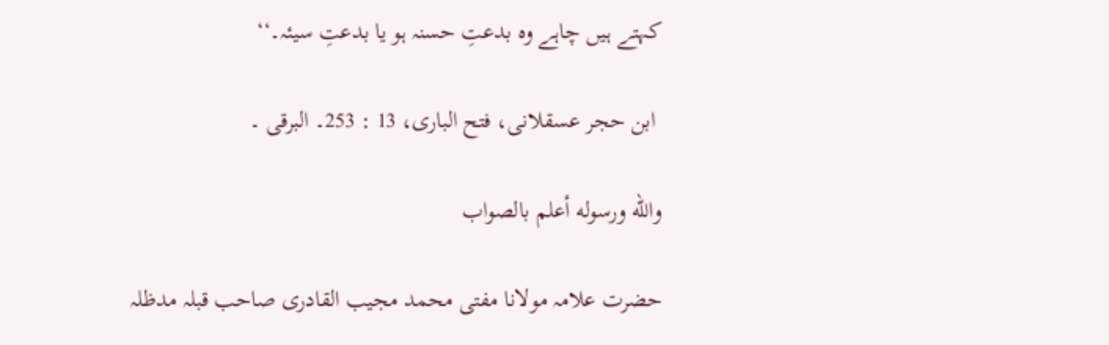کہتے ہیں چاہے وہ بدعتِ حسنہ ہو یا بدعتِ سیئہ۔‘‘

 ابن حجر عسقلانی، فتح الباری، 13 : 253۔ البرقی ۔

والله ورسوله أعلم بالصواب

حضرت علامہ مولانا مفتی محمد مجيب القادری صاحب قبلہ مدظلہ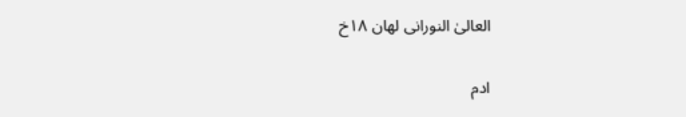العالیٰ النورانی لهان ١٨خ

ادم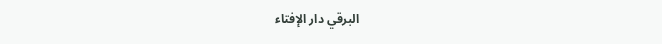البرقي دار الإفتاء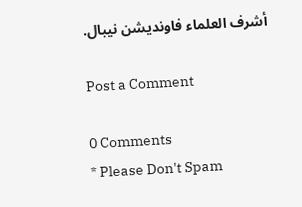أشرف العلماء فاونديشن نيبال.

Post a Comment

0 Comments
* Please Don't Spam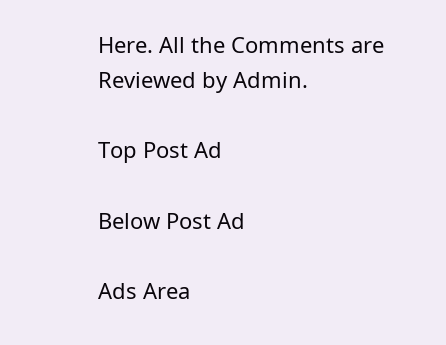Here. All the Comments are Reviewed by Admin.

Top Post Ad

Below Post Ad

Ads Area